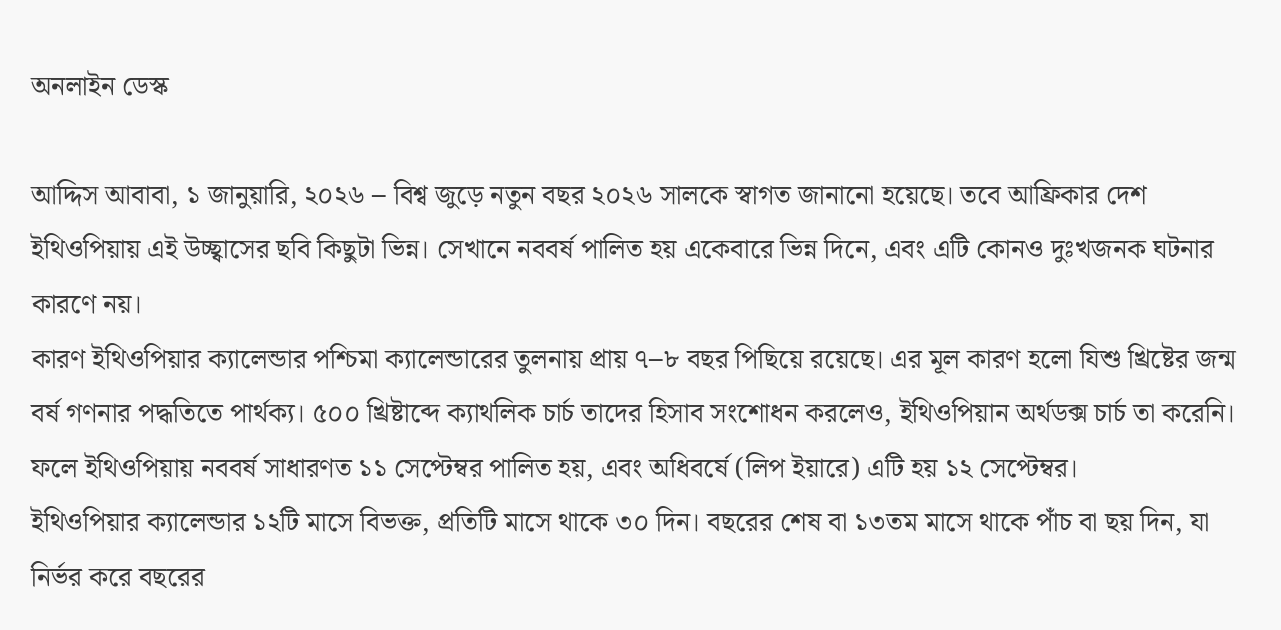অনলাইন ডেস্ক

আদ্দিস আবাবা, ১ জানুয়ারি, ২০২৬ – বিশ্ব জুড়ে নতুন বছর ২০২৬ সালকে স্বাগত জানানো হয়েছে। তবে আফ্রিকার দেশ ইথিওপিয়ায় এই উচ্ছ্বাসের ছবি কিছুটা ভিন্ন। সেখানে নববর্ষ পালিত হয় একেবারে ভিন্ন দিনে, এবং এটি কোনও দুঃখজনক ঘটনার কারণে নয়।
কারণ ইথিওপিয়ার ক্যালেন্ডার পশ্চিমা ক্যালেন্ডারের তুলনায় প্রায় ৭–৮ বছর পিছিয়ে রয়েছে। এর মূল কারণ হলো যিশু খ্রিষ্টের জন্ম বর্ষ গণনার পদ্ধতিতে পার্থক্য। ৫০০ খ্রিষ্টাব্দে ক্যাথলিক চার্চ তাদের হিসাব সংশোধন করলেও, ইথিওপিয়ান অর্থডক্স চার্চ তা করেনি। ফলে ইথিওপিয়ায় নববর্ষ সাধারণত ১১ সেপ্টেম্বর পালিত হয়, এবং অধিবর্ষে (লিপ ইয়ারে) এটি হয় ১২ সেপ্টেম্বর।
ইথিওপিয়ার ক্যালেন্ডার ১২টি মাসে বিভক্ত, প্রতিটি মাসে থাকে ৩০ দিন। বছরের শেষ বা ১৩তম মাসে থাকে পাঁচ বা ছয় দিন, যা নির্ভর করে বছরের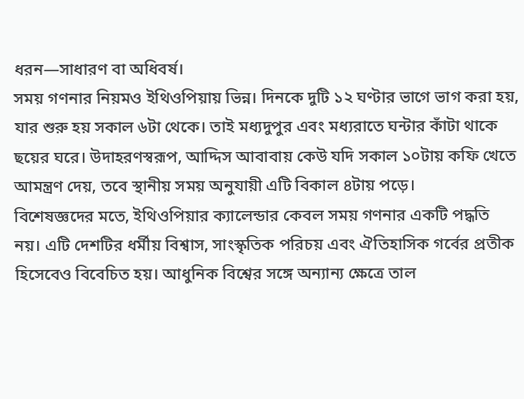ধরন—সাধারণ বা অধিবর্ষ।
সময় গণনার নিয়মও ইথিওপিয়ায় ভিন্ন। দিনকে দুটি ১২ ঘণ্টার ভাগে ভাগ করা হয়, যার শুরু হয় সকাল ৬টা থেকে। তাই মধ্যদুপুর এবং মধ্যরাতে ঘন্টার কাঁটা থাকে ছয়ের ঘরে। উদাহরণস্বরূপ, আদ্দিস আবাবায় কেউ যদি সকাল ১০টায় কফি খেতে আমন্ত্রণ দেয়, তবে স্থানীয় সময় অনুযায়ী এটি বিকাল ৪টায় পড়ে।
বিশেষজ্ঞদের মতে, ইথিওপিয়ার ক্যালেন্ডার কেবল সময় গণনার একটি পদ্ধতি নয়। এটি দেশটির ধর্মীয় বিশ্বাস, সাংস্কৃতিক পরিচয় এবং ঐতিহাসিক গর্বের প্রতীক হিসেবেও বিবেচিত হয়। আধুনিক বিশ্বের সঙ্গে অন্যান্য ক্ষেত্রে তাল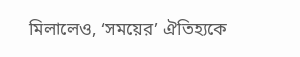মিলালেও, ‘সময়ের’ ঐতিহ্যকে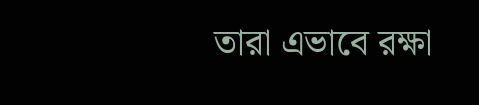তারা এভাবে রক্ষা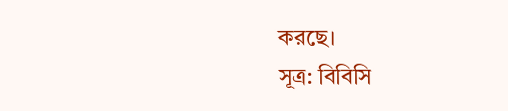করছে।
সূত্র: বিবিসি